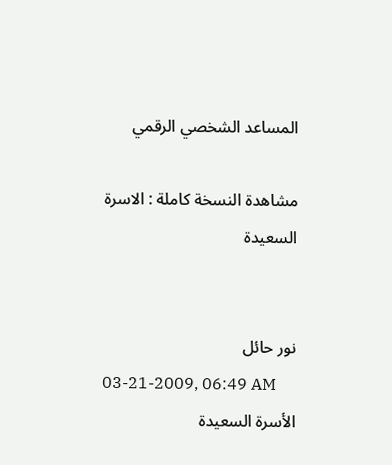المساعد الشخصي الرقمي

مشاهدة النسخة كاملة : الاسرة السعيدة


نور حائل
03-21-2009, 06:49 AM
الأسرة السعيدة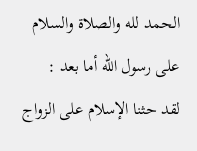الحمد لله والصلاة والسلام على رسول الله أما بعد :
لقد حثنا الإسلام على الزواج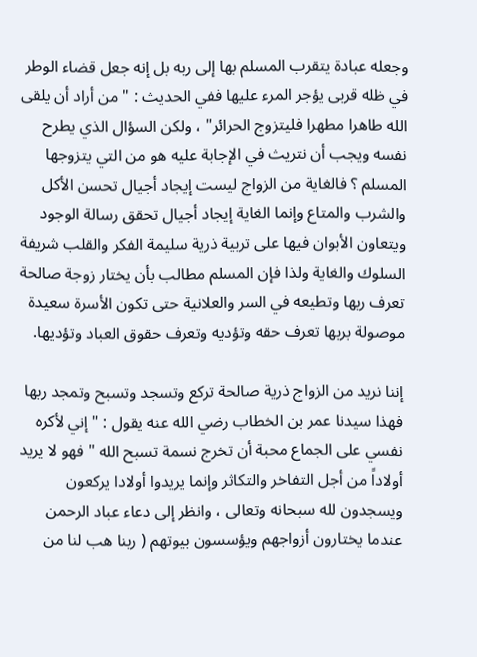وجعله عبادة يتقرب المسلم بها إلى ربه بل إنه جعل قضاء الوطر في ظله قربى يؤجر المرء عليها ففي الحديث : " من أراد أن يلقى الله طاهرا مطهرا فليتزوج الحرائر" ، ولكن السؤال الذي يطرح نفسه ويجب أن نتريث في الإجابة عليه هو من التي يتزوجها المسلم ؟ فالغاية من الزواج ليست إيجاد أجيال تحسن الأكل والشرب والمتاع وإنما الغاية إيجاد أجيال تحقق رسالة الوجود ويتعاون الأبوان فيها على تربية ذرية سليمة الفكر والقلب شريفة السلوك والغاية ولذا فإن المسلم مطالب بأن يختار زوجة صالحة تعرف ربها وتطيعه في السر والعلانية حتى تكون الأسرة سعيدة موصولة بربها تعرف حقه وتؤديه وتعرف حقوق العباد وتؤديها.

إننا نريد من الزواج ذرية صالحة تركع وتسجد وتسبح وتمجد ربها فهذا سيدنا عمر بن الخطاب رضي الله عنه يقول : " إني لأكره نفسي على الجماع محبة أن تخرج نسمة تسبح الله " فهو لا يريد أولاداً من أجل التفاخر والتكاثر وإنما يريدوا أولادا يركعون ويسجدون لله سبحانه وتعالى ، وانظر إلى دعاء عباد الرحمن عندما يختارون أزواجهم ويؤسسون بيوتهم ( ربنا هب لنا من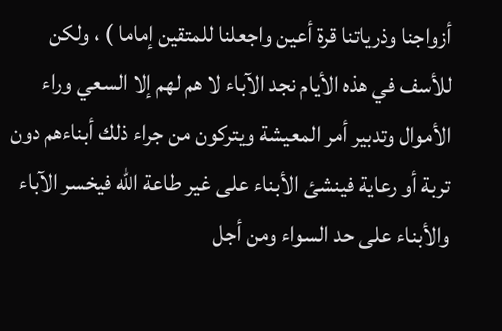أزواجنا وذرياتنا قرة أعين واجعلنا للمتقين إماما ) ، ولكن للأسف في هذه الأيام نجد الآباء لا هم لهم إلا السعي وراء الأموال وتدبير أمر المعيشة ويتركون من جراء ذلك أبناءهم دون تربة أو رعاية فينشئ الأبناء على غير طاعة الله فيخسر الآباء والأبناء على حد السواء ومن أجل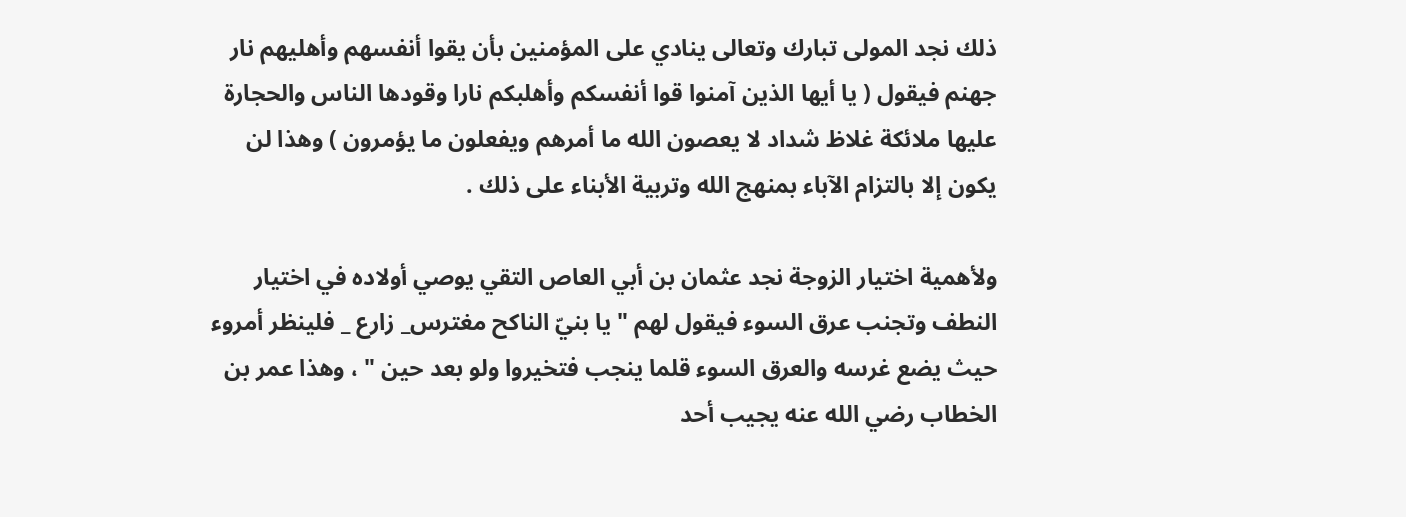ذلك نجد المولى تبارك وتعالى ينادي على المؤمنين بأن يقوا أنفسهم وأهليهم نار جهنم فيقول ( يا أيها الذين آمنوا قوا أنفسكم وأهلبكم نارا وقودها الناس والحجارة عليها ملائكة غلاظ شداد لا يعصون الله ما أمرهم ويفعلون ما يؤمرون ) وهذا لن يكون إلا بالتزام الآباء بمنهج الله وتربية الأبناء على ذلك .

ولأهمية اختيار الزوجة نجد عثمان بن أبي العاص التقي يوصي أولاده في اختيار النطف وتجنب عرق السوء فيقول لهم " يا بنيّ الناكح مغترس_ زارع _ فلينظر أمروء حيث يضع غرسه والعرق السوء قلما ينجب فتخيروا ولو بعد حين " ، وهذا عمر بن الخطاب رضي الله عنه يجيب أحد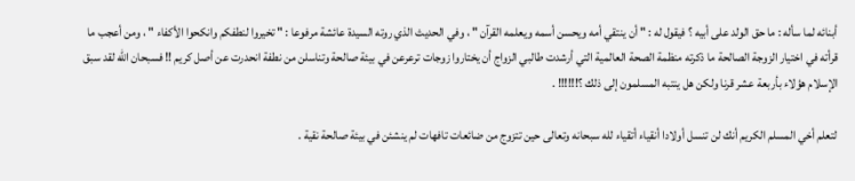أبنائه لما سأله : ما حق الولد على أبيه ؟ فيقول له : " أن ينتقي أمه ويحسن أسمه ويعلمه القرآن " ، وفي الحديث الذي روته السيدة عائشة مرفوعا : " تخيروا لنطفكم وانكحوا الأكفاء " ، ومن أعجب ما قرأته في اختيار الزوجة الصالحة ما ذكرته منظمة الصحة العالمية التي أرشدت طالبي الزواج أن يختاروا زوجات ترعرعن في بيئة صالحة وتناسلن من نطفة انحدرت عن أصل كريم !! فسبحان الله لقد سبق الإسلام هؤلاء بأربعة عشر قرنا ولكن هل ينتبه المسلمون إلى ذلك ؟!!!!!! .

لتعلم أخي المسلم الكريم أنك لن تنسل أولادا أنقياء أتقياء لله سبحانه وتعالى حين تتزوج من ضائعات تافهات لم ينشئن في بيئة صالحة نقية .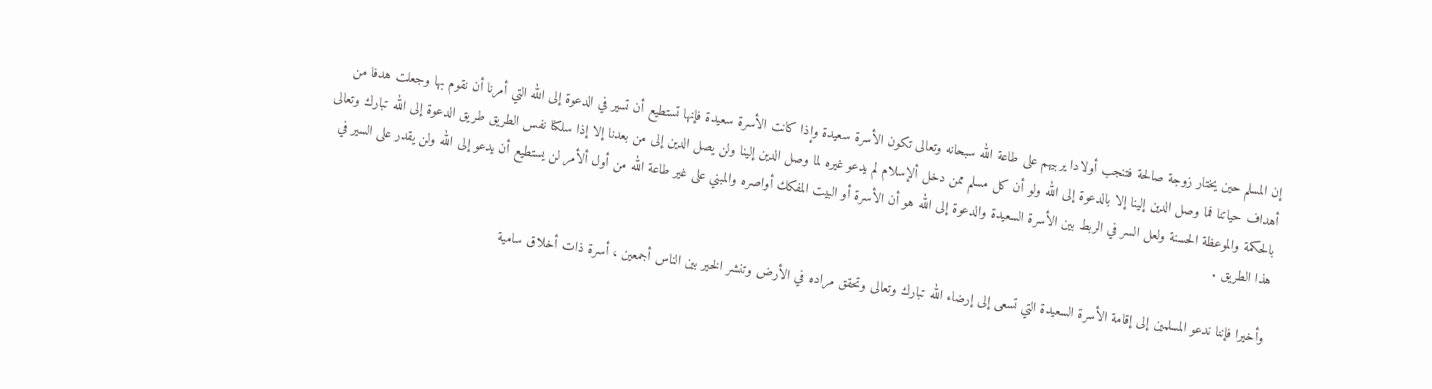إن المسلم حين يختار زوجة صالحة فتنجب أولادا يربيهم على طاعة الله سبحانه وتعالى تكون الأسرة سعيدة وإذا كانت الأسرة سعيدة فإنها تستطيع أن تسير في الدعوة إلى الله التي أمرنا أن نقوم بها وجعلت هدفا من أهداف حياتنا فما وصل الدين إلينا إلا بالدعوة إلى الله ولو أن كل مسلم ممن دخل ألإسلام لم يدعو غيره لما وصل الدين إلينا ولن يصل الدين إلى من بعدنا إلا إذا سلكنا نفس الطريق طريق الدعوة إلى الله تبارك وتعالى بالحكمة والموعظة الحسنة ولعل السر في الربط بين الأسرة السعيدة والدعوة إلى الله هو أن الأسرة أو البيت المفكك أواصره والمبني على غير طاعة الله من أول ألأمر لن يستطيع أن يدعو إلى الله ولن يقدر على السير في هذا الطريق .

وأخيرا فإننا ندعو المسلمين إلى إقامة الأسرة السعيدة التي تسعى إلى إرضاء الله تبارك وتعالى وتحقق مراده في الأرض وتنشر الخير بين الناس أجمعين ، أسرة ذات أخلاق سامية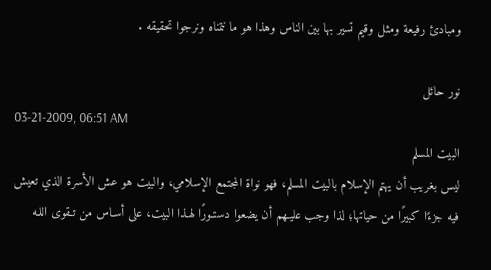ومبادئ رفيعة ومثل وقيم تسير بها بين الناس وهذا هو ما نتمناه ونرجوا تحقيقه .

نور حائل
03-21-2009, 06:51 AM
البيت المسلم
ليس بغريب أن يهتم الإسلام بالبيت المسلم، فهو نواة المجتمع الإسلامي، والبيت هو عش الأسرة الذي تعيش فيه جزءًا كبيرًا من حياتها؛ لذا وجب عليـهم أن يضعوا دستـورًا لهـذا البيت، على أسـاس من تـقوى اللـه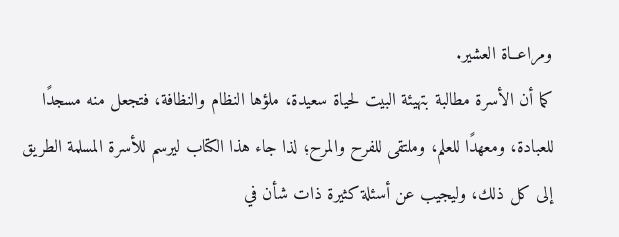ومراعــاة العشير.
كما أن الأسرة مطالبة بتهيئة البيت لحياة سعيدة، ملؤها النظام والنظافة، فتجعل منه مسجدًا للعبادة، ومعهدًا للعلم، وملتقى للفرح والمرح؛ لذا جاء هذا الكتاب ليرسم للأسرة المسلمة الطريق إلى كل ذلك، وليجيب عن أسئلة كثيرة ذات شأن في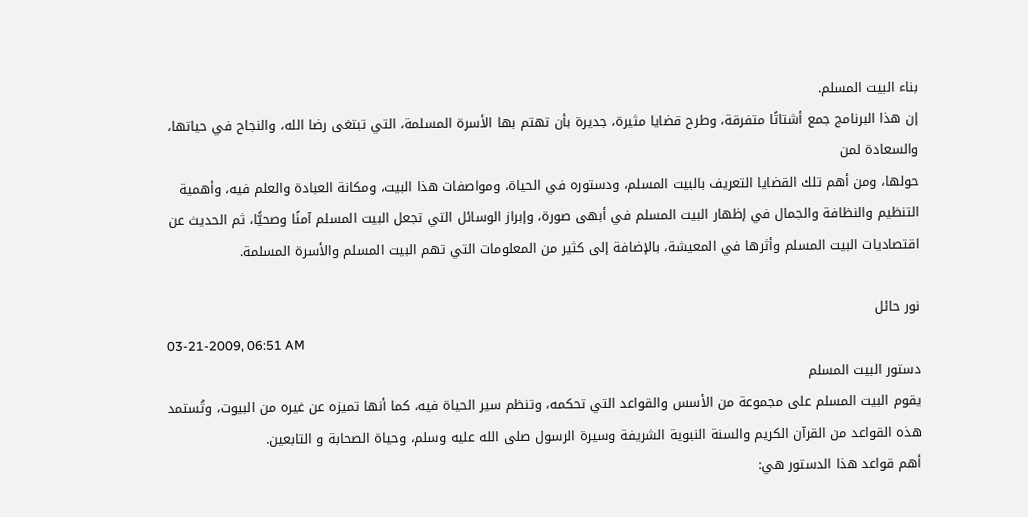بناء البيت المسلم.
إن هذا البرنامج جمع أشتاتًا متفرقة، وطرح قضايا مثيرة، جديرة بأن تهتم بها الأسرة المسلمة، التي تبتغى رضا الله، والنجاح في حياتها، والسعادة لمن
حولها، ومن أهم تلك القضايا التعريف بالبيت المسلم، ودستوره في الحياة، ومواصفات هذا البيت، ومكانة العبادة والعلم فيه، وأهمية التنظيم والنظافة والجمال في إظهار البيت المسلم في أبهى صورة، وإبراز الوسائل التي تجعل البيت المسلم آمنًا وصحيًّا، ثم الحديث عن اقتصاديات البيت المسلم وأثرها في المعيشة، بالإضافة إلى كثير من المعلومات التي تهم البيت المسلم والأسرة المسلمة.

نور حائل
03-21-2009, 06:51 AM
دستور البيت المسلم
يقوم البيت المسلم على مجموعة من الأسس والقواعد التي تحكمه، وتنظم سير الحياة فيه، كما أنها تميزه عن غيره من البيوت، وتُستمد هذه القواعد من القرآن الكريم والسنة النبوية الشريفة وسيرة الرسول صلى الله عليه وسلم، وحياة الصحابة و التابعين.
أهم قواعد هذا الدستور هي: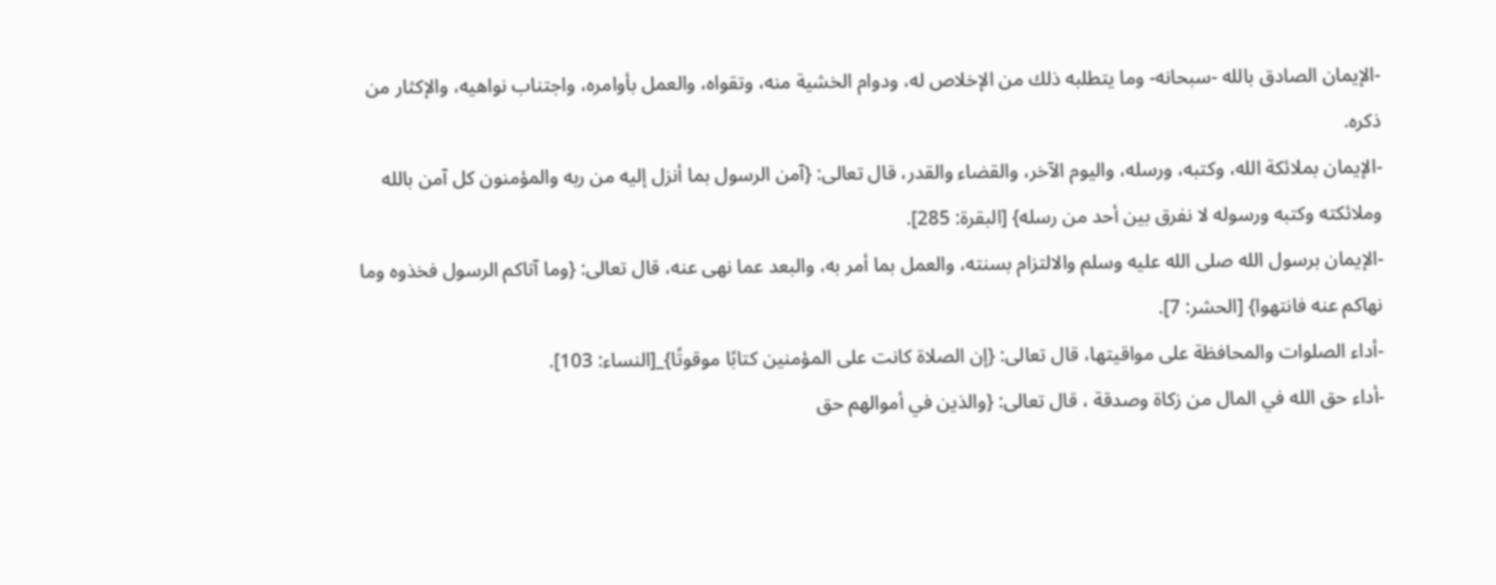-الإيمان الصادق بالله -سبحانه- وما يتطلبه ذلك من الإخلاص له، ودوام الخشية منه، وتقواه، والعمل بأوامره، واجتناب نواهيه، والإكثار من ذكره.
-الإيمان بملائكة الله، وكتبه، ورسله، واليوم الآخر، والقضاء والقدر، قال تعالى: {آمن الرسول بما أنزل إليه من ربه والمؤمنون كل آمن بالله وملائكته وكتبه ورسوله لا نفرق بين أحد من رسله} [البقرة: 285].
-الإيمان برسول الله صلى الله عليه وسلم والالتزام بسنته، والعمل بما أمر به، والبعد عما نهى عنه، قال تعالى: {وما آتاكم الرسول فخذوه وما نهاكم عنه فانتهوا} [الحشر: 7].
-أداء الصلوات والمحافظة على مواقيتها، قال تعالى: {إن الصلاة كانت على المؤمنين كتابًا موقوتًا}_[النساء: 103].
-أداء حق الله في المال من زكاة وصدقة ، قال تعالى: {والذين في أموالهم حق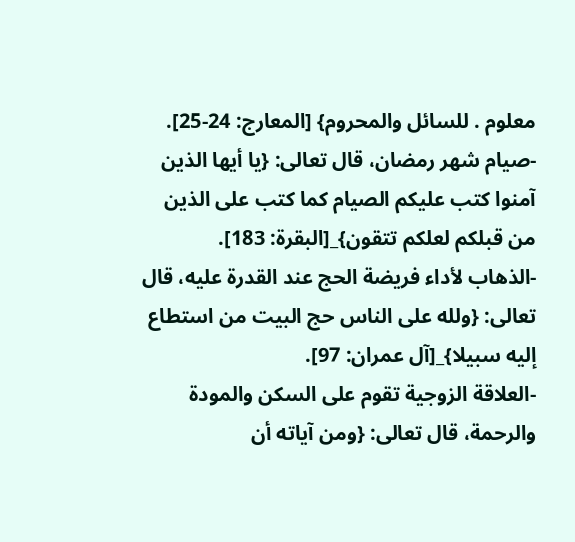معلوم . للسائل والمحروم} [المعارج: 24-25].
-صيام شهر رمضان، قال تعالى: {يا أيها الذين آمنوا كتب عليكم الصيام كما كتب على الذين من قبلكم لعلكم تتقون}_[البقرة: 183].
-الذهاب لأداء فريضة الحج عند القدرة عليه، قال تعالى: {ولله على الناس حج البيت من استطاع إليه سبيلا}_[آل عمران: 97].
-العلاقة الزوجية تقوم على السكن والمودة والرحمة، قال تعالى: {ومن آياته أن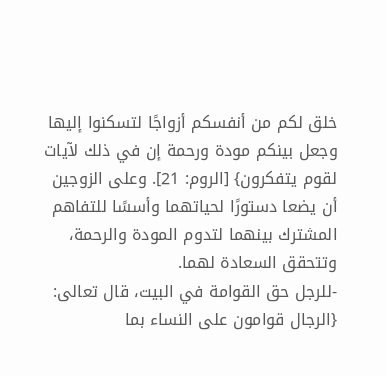خلق لكم من أنفسكم أزواجًا لتسكنوا إليها وجعل بينكم مودة ورحمة إن في ذلك لآيات لقوم يتفكرون} [الروم: 21]. وعلى الزوجين أن يضعا دستورًا لحياتهما وأسسًا للتفاهم المشترك بينهما لتدوم المودة والرحمة، وتتحقق السعادة لهما.
-للرجل حق القوامة في البيت، قال تعالى: {الرجال قوامون على النساء بما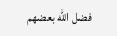فضل الله بعضهم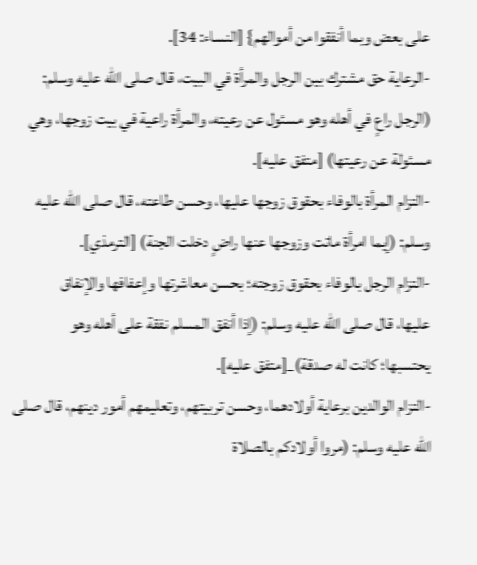على بعض وبما أنفقوا من أموالهم} [النساء: 34].
-الرعاية حق مشترك بين الرجل والمرأة في البيت، قال صلى الله عليه وسلم: (الرجل راعٍ في أهله وهو مسئول عن رعيته، والمرأة راعية في بيت زوجها، وهي مسئولة عن رعيتها) [متفق عليه].
-التزام المرأة بالوفاء بحقوق زوجها عليها، وحسن طاعته، قال صلى الله عليه وسلم: (إيما امرأة ماتت وزوجها عنها راضٍ دخلت الجنة) [الترمذي].
-التزام الرجل بالوفاء بحقوق زوجته؛ بحسن معاشرتها وإعفافها والإنفاق
عليها، قال صلى الله عليه وسلم: (إذا أنفق المسلم نفقة على أهله وهو
يحتسبها؛ كانت له صدقة)_[متفق عليه].
-التزام الوالدين برعاية أولادهما، وحسن تربيتهم، وتعليمهم أمور دينهم، قال صلى الله عليه وسلم: (مروا أولادكم بالصلاة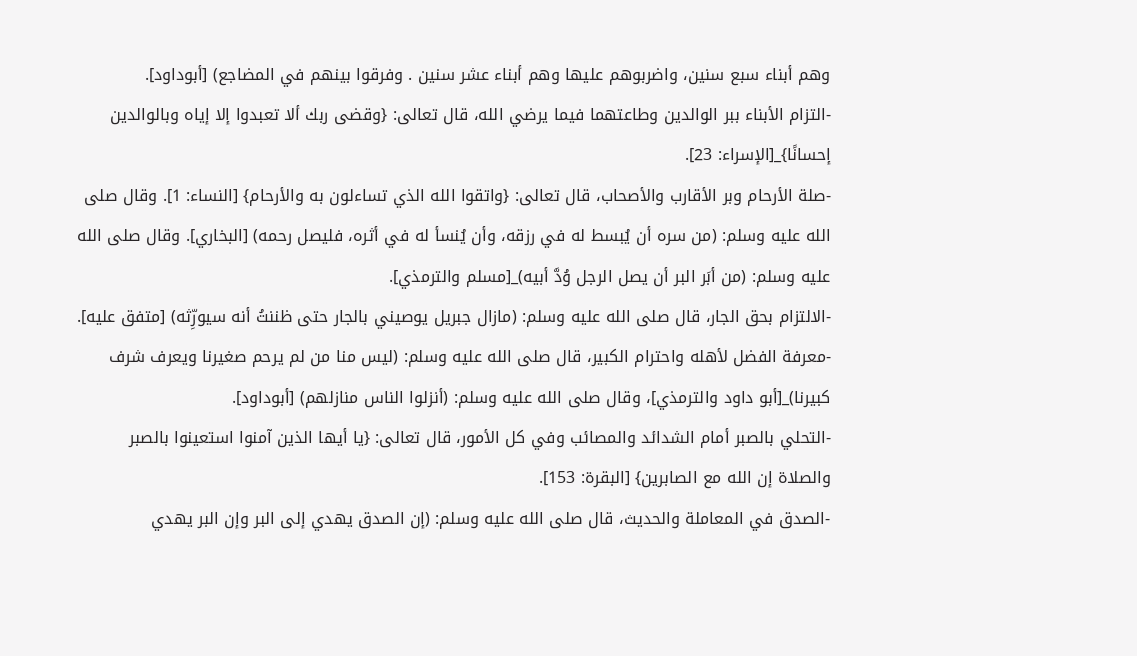وهم أبناء سبع سنين، واضربوهم عليها وهم أبناء عشر سنين . وفرقوا بينهم في المضاجع) [أبوداود].
-التزام الأبناء ببر الوالدين وطاعتهما فيما يرضي الله، قال تعالى: {وقضى ربك ألا تعبدوا إلا إياه وبالوالدين إحسانًا}_[الإسراء: 23].
-صلة الأرحام وبر الأقارب والأصحاب، قال تعالى: {واتقوا الله الذي تساءلون به والأرحام} [النساء: 1]. وقال صلى الله عليه وسلم: (من سره أن يُبسط له في رزقه، وأن يُنسأ له في أثره، فليصل رحمه) [البخاري]. وقال صلى الله عليه وسلم: (من أبَر البر أن يصل الرجل وُدَّ أبيه)_[مسلم والترمذي].
-الالتزام بحق الجار، قال صلى الله عليه وسلم: (مازال جبريل يوصيني بالجار حتى ظننتُ أنه سيورِّثه) [متفق عليه].
-معرفة الفضل لأهله واحترام الكبير، قال صلى الله عليه وسلم: (ليس منا من لم يرحم صغيرنا ويعرف شرف كبيرنا)_[أبو داود والترمذي]، وقال صلى الله عليه وسلم: (أنزلوا الناس منازلهم) [أبوداود].
-التحلي بالصبر أمام الشدائد والمصائب وفي كل الأمور، قال تعالى: {يا أيها الذين آمنوا استعينوا بالصبر والصلاة إن الله مع الصابرين} [البقرة: 153].
-الصدق في المعاملة والحديث، قال صلى الله عليه وسلم: (إن الصدق يهدي إلى البر وإن البر يهدي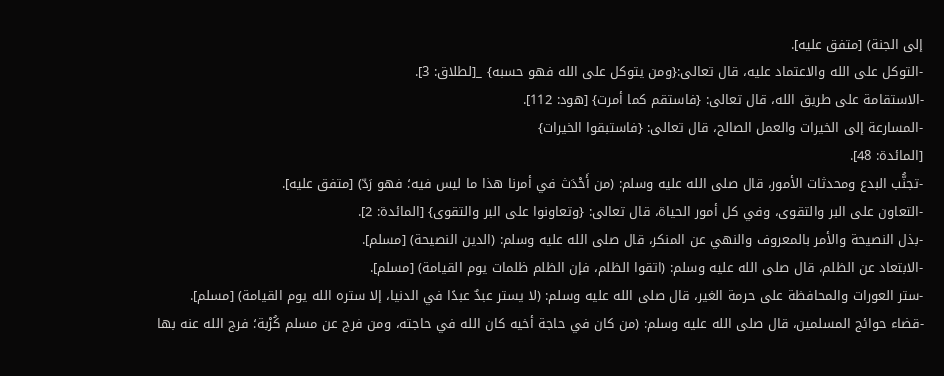إلى الجنة) [متفق عليه].
-التوكل على الله والاعتماد عليه، قال تعالى:{ومن يتوكل على الله فهو حسبه} _[لطلاق: 3].
-الاستقامة على طريق الله، قال تعالى: {فاستقم كما أمرت} [هود: 112].
-المسارعة إلى الخيرات والعمل الصالح، قال تعالى: {فاستبقوا الخيرات}
[المائدة: 48].
-تجنُّب البدع ومحدثات الأمور، قال صلى الله عليه وسلم: (من أَحْدَث في أمرنا هذا ما ليس فيه؛ فهو رَدّ) [متفق عليه].
-التعاون على البر والتقوى، وفي كل أمور الحياة، قال تعالى: {وتعاونوا على البر والتقوى} [المائدة: 2].
-بذل النصيحة والأمر بالمعروف والنهي عن المنكر، قال صلى الله عليه وسلم: (الدين النصيحة) [مسلم].
-الابتعاد عن الظلم، قال صلى الله عليه وسلم: (اتقوا الظلم، فإن الظلم ظلمات يوم القيامة) [مسلم].
-ستر العورات والمحافظة على حرمة الغير، قال صلى الله عليه وسلم: (لا يستر عبدٌ عبدًا في الدنيا، إلا ستره الله يوم القيامة) [مسلم].
-قضاء حوائج المسلمين، قال صلى الله عليه وسلم: (من كان في حاجة أخيه كان الله في حاجته، ومن فرج عن مسلم كُرْبة؛ فرج الله عنه بها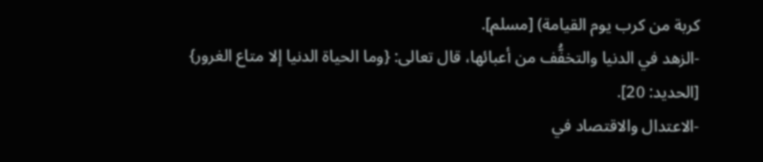كربة من كرب يوم القيامة) [مسلم].
-الزهد في الدنيا والتخفُّف من أعبائها، قال تعالى: {وما الحياة الدنيا إلا متاع الغرور} [الحديد: 20].
-الاعتدال والاقتصاد في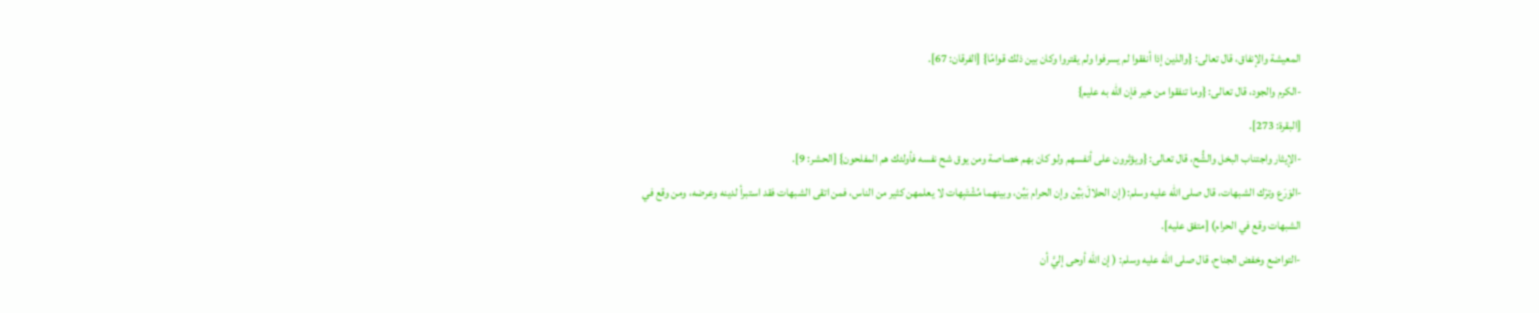المعيشة والإنفاق، قال تعالى: {والذين إذا أنفقوا لم يسرفوا ولم يقتروا وكان بين ذلك قوامًا} [الفرقان: 67].
-الكرم والجود، قال تعالى: {وما تنفقوا من خير فإن الله به عليم}
[البقرة: 273].
-الإيثار واجتناب البخل والشُّح، قال تعالى: {ويؤثرون على أنفسهم ولو كان بهم خصاصة ومن يوق شح نفسه فأولئك هم المفلحون} [الحشر: 9].
-الوَرَع وترْك الشبهات، قال صلى الله عليه وسلم:( إن الحلالَ بَيِّن وإن الحرام بَيِّن، وبينهما مُشْتَبِهات لا يعلمهن كثير من الناس، فمن اتقى الشبهات فقد استبرأ لدينه وعرضه، ومن وقع في الشبهات وقع في الحرام) [متفق عليه].
-التواضع وخفض الجناح، قال صلى الله عليه وسلم: ( إن الله أوحى إليَّ أن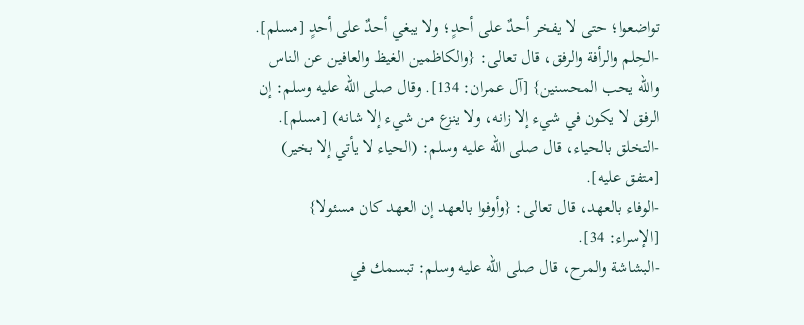تواضعوا؛ حتى لا يفخر أحدٌ على أحدٍ؛ ولا يبغي أحدٌ على أحدٍ [مسلم].
-الحِلم والرأفة والرفق، قال تعالى: {والكاظمين الغيظ والعافين عن الناس والله يحب المحسنين} [آل عمران: 134]. وقال صلى الله عليه وسلم: إن الرفق لا يكون في شيء إلا زانه، ولا ينزع من شيء إلا شانه) [مسلم].
-التخلق بالحياء، قال صلى الله عليه وسلم: (الحياء لا يأتي إلا بخير)
[متفق عليه].
-الوفاء بالعهد، قال تعالى: {وأوفوا بالعهد إن العهد كان مسئولا}
[الإسراء: 34].
-البشاشة والمرح، قال صلى الله عليه وسلم: تبسمك في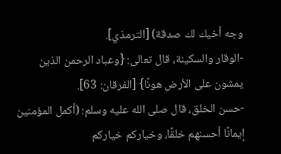وجه أخيك لك صدقة) [الترمذي].
-الوقار والسكينة، قال تعالى: {وعباد الرحمن الذين يمشون على الأرض هونًا} [الفرقان: 63].
-حسن الخلق، قال صلى الله عليه وسلم: (أكمل المؤمنين إيمانًا أحسنهم خلقًا، وخياركم خياركم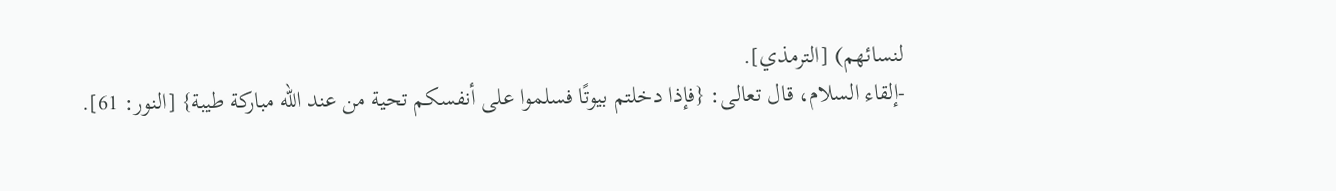لنسائهم) [الترمذي].
-إلقاء السلام، قال تعالى: {فإذا دخلتم بيوتًا فسلموا على أنفسكم تحية من عند الله مباركة طيبة} [النور: 61].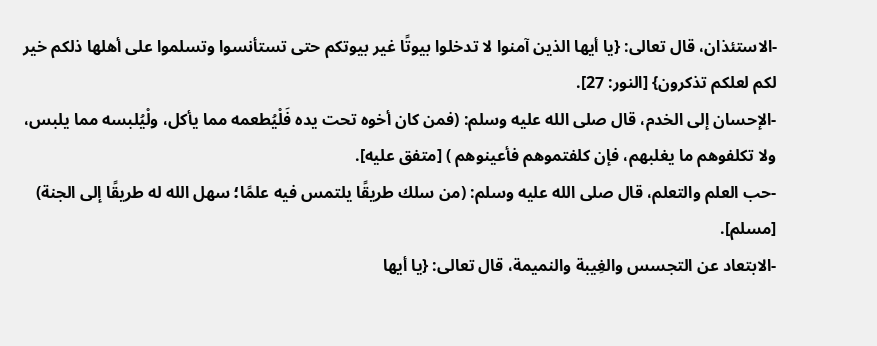-الاستئذان، قال تعالى: {يا أيها الذين آمنوا لا تدخلوا بيوتًا غير بيوتكم حتى تستأنسوا وتسلموا على أهلها ذلكم خير لكم لعلكم تذكرون} [النور: 27].
-الإحسان إلى الخدم، قال صلى الله عليه وسلم: (فمن كان أخوه تحت يده فَلْيُطعمه مما يأكل، ولْيُلبسه مما يلبس، ولا تكلفوهم ما يغلبهم، فإن كلفتموهم فأعينوهم ) [متفق عليه].
-حب العلم والتعلم، قال صلى الله عليه وسلم: (من سلك طريقًا يلتمس فيه علمًا؛ سهل الله له طريقًا إلى الجنة) [مسلم].
-الابتعاد عن التجسس والغِيبة والنميمة، قال تعالى: {يا أيها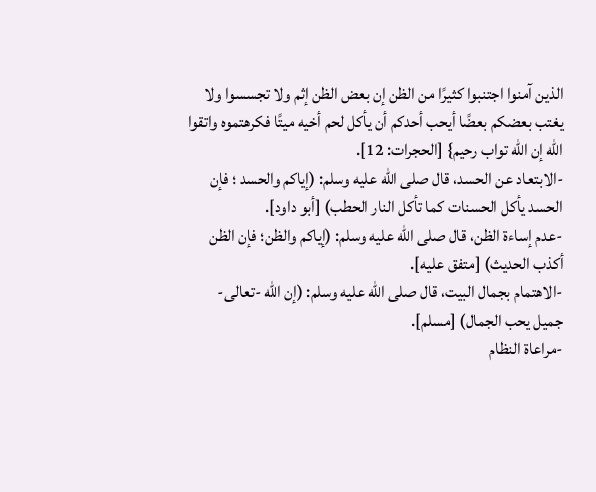الذين آمنوا اجتنبوا كثيرًا من الظن إن بعض الظن إثم ولا تجسسوا ولا يغتب بعضكم بعضًا أيحب أحدكم أن يأكل لحم أخيه ميتًا فكرهتموه واتقوا الله إن الله تواب رحيم} [الحجرات: 12].
-الابتعاد عن الحسد، قال صلى الله عليه وسلم: (إياكم والحسد ؛ فإن الحسد يأكل الحسنات كما تأكل النار الحطب) [أبو داود].
-عدم إساءة الظن، قال صلى الله عليه وسلم: (إياكم والظن؛ فإن الظن أكذب الحديث) [متفق عليه].
-الاهتمام بجمال البيت، قال صلى الله عليه وسلم: (إن الله -تعالى- جميل يحب الجمال) [مسلم].
-مراعاة النظام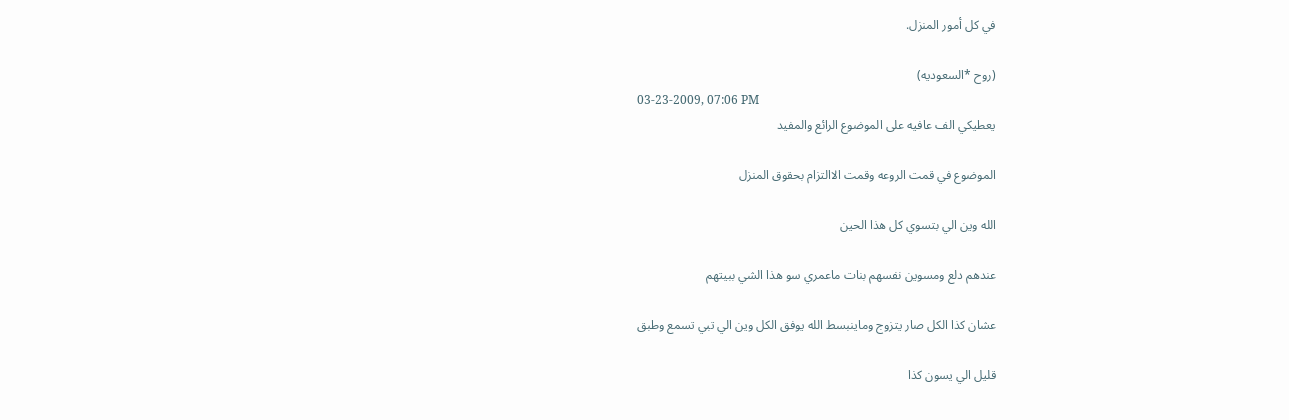في كل أمور المنزل.

(روح *السعوديه)
03-23-2009, 07:06 PM
يعطيكي الف عافيه على الموضوع الرائع والمفيد

الموضوع في قمت الروعه وقمت الاالتزام بحقوق المنزل

الله وين الي بتسوي كل هذا الحين

عندهم دلع ومسوين نفسهم بنات ماعمري سو هذا الشي ببيتهم

عشان كذا الكل صار يتزوج وماينبسط الله يوفق الكل وين الي تبي تسمع وطبق

قليل الي يسون كذا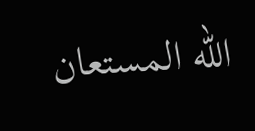الله المستعان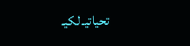تحياتيـ لكيـ